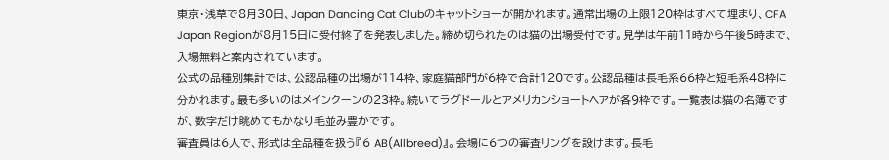東京・浅草で8月30日、Japan Dancing Cat Clubのキャットショーが開かれます。通常出場の上限120枠はすべて埋まり、CFA Japan Regionが8月15日に受付終了を発表しました。締め切られたのは猫の出場受付です。見学は午前11時から午後5時まで、入場無料と案内されています。
公式の品種別集計では、公認品種の出場が114枠、家庭猫部門が6枠で合計120です。公認品種は長毛系66枠と短毛系48枠に分かれます。最も多いのはメインクーンの23枠。続いてラグドールとアメリカンショートヘアが各9枠です。一覧表は猫の名簿ですが、数字だけ眺めてもかなり毛並み豊かです。
審査員は6人で、形式は全品種を扱う『6 AB(Allbreed)』。会場に6つの審査リングを設けます。長毛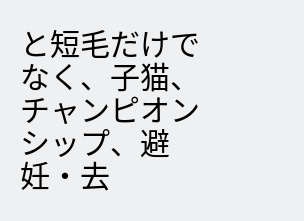と短毛だけでなく、子猫、チャンピオンシップ、避妊・去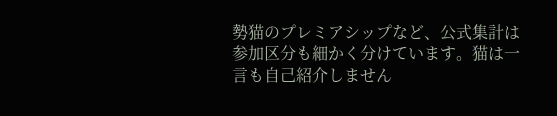勢猫のプレミアシップなど、公式集計は参加区分も細かく分けています。猫は一言も自己紹介しません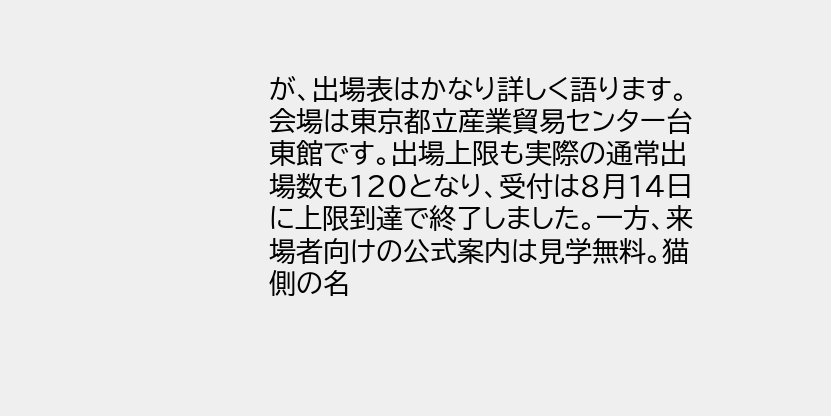が、出場表はかなり詳しく語ります。
会場は東京都立産業貿易センター台東館です。出場上限も実際の通常出場数も120となり、受付は8月14日に上限到達で終了しました。一方、来場者向けの公式案内は見学無料。猫側の名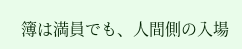簿は満員でも、人間側の入場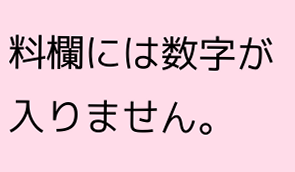料欄には数字が入りません。